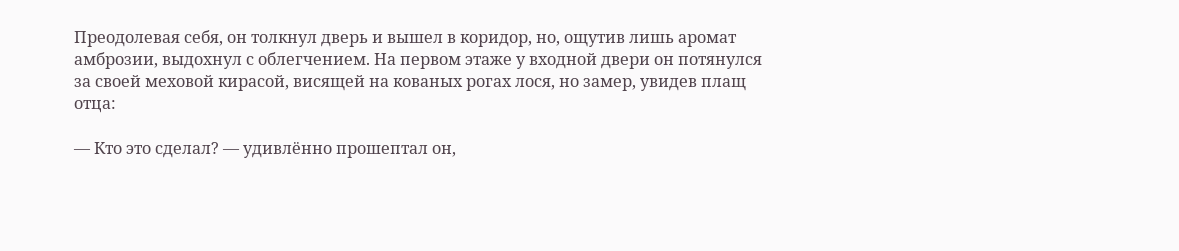Преодолевая себя, он толкнул дверь и вышел в коридор, но, ощутив лишь аромат амброзии, выдохнул с облегчением. На первом этаже у входной двери он потянулся за своей меховой кирасой, висящей на кованых рогах лося, но замер, увидев плащ отца:

— Кто это сделал? — удивлённо прошептал он,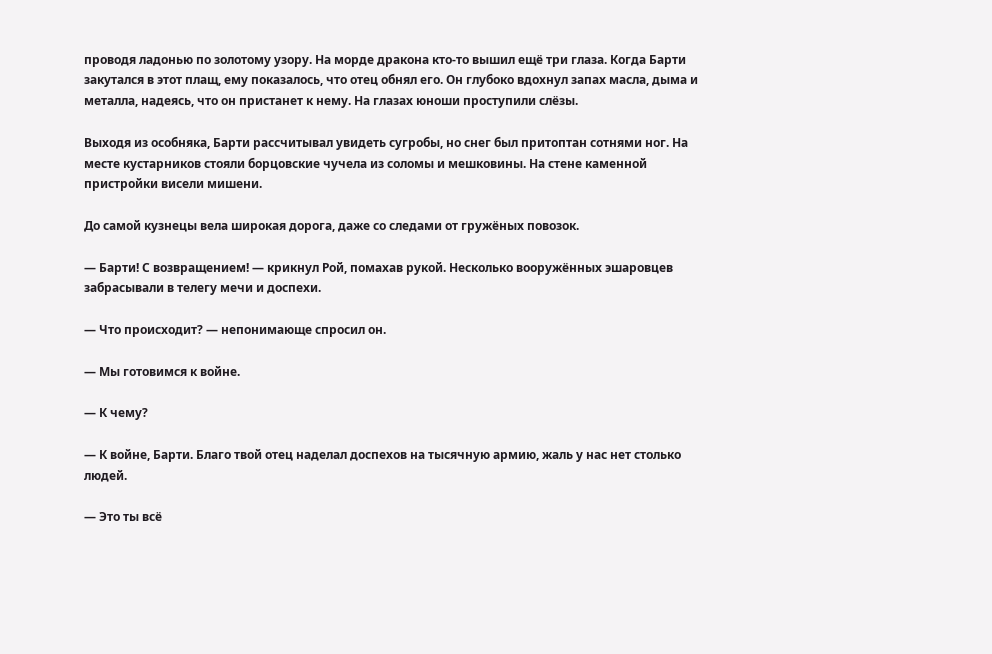проводя ладонью по золотому узору. На морде дракона кто-то вышил ещё три глаза. Когда Барти закутался в этот плащ, ему показалось, что отец обнял его. Он глубоко вдохнул запах масла, дыма и металла, надеясь, что он пристанет к нему. На глазах юноши проступили слёзы.

Выходя из особняка, Барти рассчитывал увидеть сугробы, но снег был притоптан сотнями ног. На месте кустарников стояли борцовские чучела из соломы и мешковины. На стене каменной пристройки висели мишени.

До самой кузнецы вела широкая дорога, даже со следами от гружёных повозок.

— Барти! С возвращением! — крикнул Рой, помахав рукой. Несколько вооружённых эшаровцев забрасывали в телегу мечи и доспехи.

— Что происходит? — непонимающе спросил он.

— Мы готовимся к войне.

— К чему?

— К войне, Барти. Благо твой отец наделал доспехов на тысячную армию, жаль у нас нет столько людей.

— Это ты всё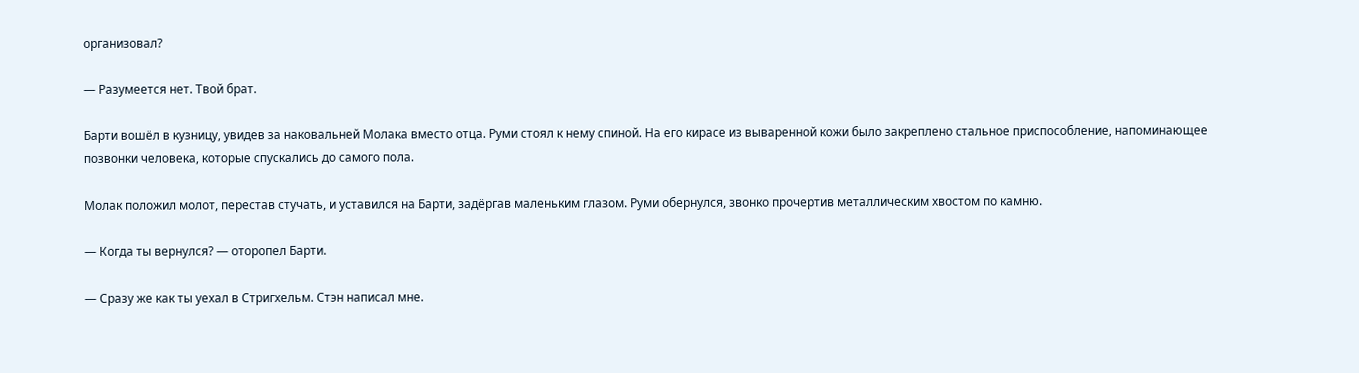организовал?

— Разумеется нет. Твой брат.

Барти вошёл в кузницу, увидев за наковальней Молака вместо отца. Руми стоял к нему спиной. На его кирасе из вываренной кожи было закреплено стальное приспособление, напоминающее позвонки человека, которые спускались до самого пола.

Молак положил молот, перестав стучать, и уставился на Барти, задёргав маленьким глазом. Руми обернулся, звонко прочертив металлическим хвостом по камню.

— Когда ты вернулся? — оторопел Барти.

— Сразу же как ты уехал в Стригхельм. Стэн написал мне.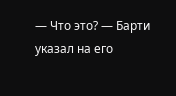— Что это? — Барти указал на его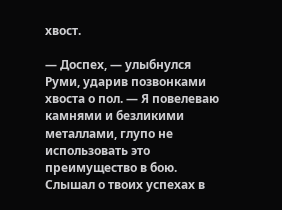хвост.

— Доспех, — улыбнулся Руми, ударив позвонками хвоста о пол. — Я повелеваю камнями и безликими металлами, глупо не использовать это преимущество в бою. Слышал о твоих успехах в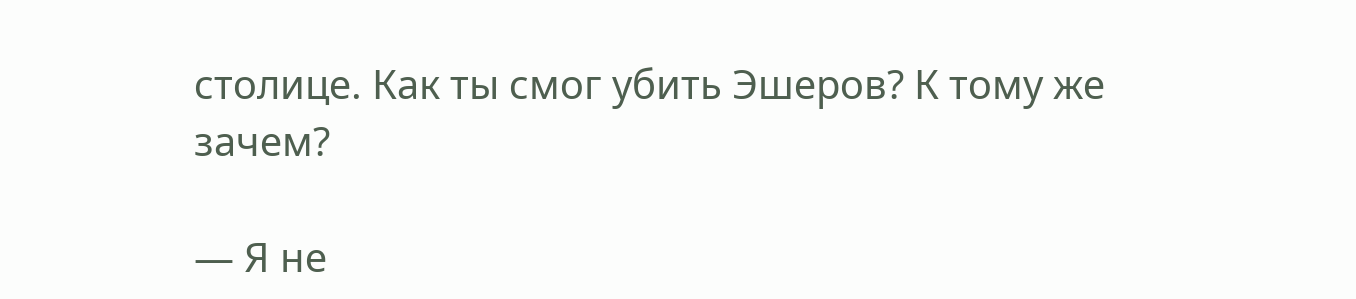столице. Как ты смог убить Эшеров? К тому же зачем?

— Я не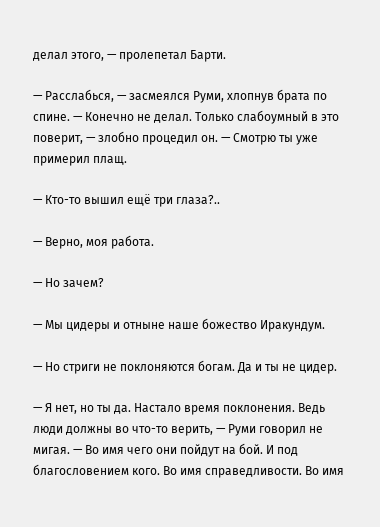делал этого, — пролепетал Барти.

— Расслабься, — засмеялся Руми, хлопнув брата по спине. — Конечно не делал. Только слабоумный в это поверит, — злобно процедил он. — Смотрю ты уже примерил плащ.

— Кто-то вышил ещё три глаза?..

— Верно, моя работа.

— Но зачем?

— Мы цидеры и отныне наше божество Иракундум.

— Но стриги не поклоняются богам. Да и ты не цидер.

— Я нет, но ты да. Настало время поклонения. Ведь люди должны во что-то верить, — Руми говорил не мигая. — Во имя чего они пойдут на бой. И под благословением кого. Во имя справедливости. Во имя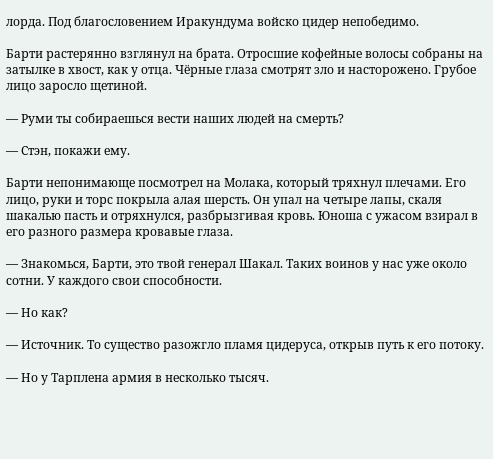лорда. Под благословением Иракундума войско цидер непобедимо.

Барти растерянно взглянул на брата. Отросшие кофейные волосы собраны на затылке в хвост, как у отца. Чёрные глаза смотрят зло и насторожено. Грубое лицо заросло щетиной.

— Руми ты собираешься вести наших людей на смерть?

— Стэн, покажи ему.

Барти непонимающе посмотрел на Молака, который тряхнул плечами. Его лицо, руки и торс покрыла алая шерсть. Он упал на четыре лапы, скаля шакалью пасть и отряхнулся, разбрызгивая кровь. Юноша с ужасом взирал в его разного размера кровавые глаза.

— Знакомься, Барти, это твой генерал Шакал. Таких воинов у нас уже около сотни. У каждого свои способности.

— Но как?

— Источник. То существо разожгло пламя цидеруса, открыв путь к его потоку.

— Но у Тарплена армия в несколько тысяч.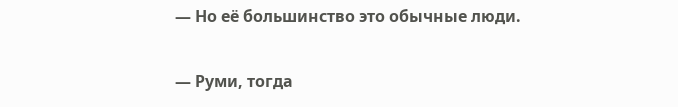— Но её большинство это обычные люди.

— Руми, тогда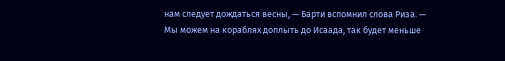нам следует дождаться весны, — Барти вспомнил слова Риза. — Мы можем на кораблях доплыть до Исаада, так будет меньше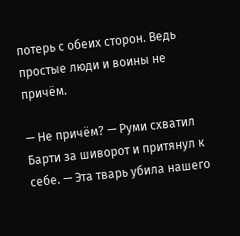потерь с обеих сторон. Ведь простые люди и воины не причём.

— Не причём? — Руми схватил Барти за шиворот и притянул к себе. — Эта тварь убила нашего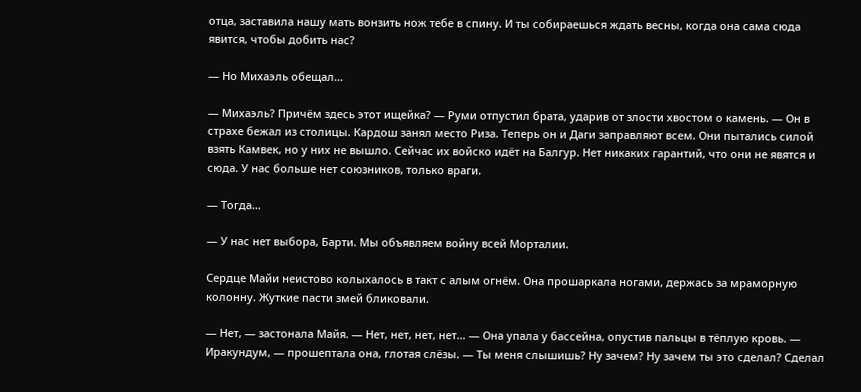отца, заставила нашу мать вонзить нож тебе в спину. И ты собираешься ждать весны, когда она сама сюда явится, чтобы добить нас?

— Но Михаэль обещал…

— Михаэль? Причём здесь этот ищейка? — Руми отпустил брата, ударив от злости хвостом о камень. — Он в страхе бежал из столицы. Кардош занял место Риза. Теперь он и Даги заправляют всем. Они пытались силой взять Камвек, но у них не вышло. Сейчас их войско идёт на Балгур. Нет никаких гарантий, что они не явятся и сюда. У нас больше нет союзников, только враги.

— Тогда…

— У нас нет выбора, Барти. Мы объявляем войну всей Морталии.

Сердце Майи неистово колыхалось в такт с алым огнём. Она прошаркала ногами, держась за мраморную колонну. Жуткие пасти змей бликовали.

— Нет, — застонала Майя. — Нет, нет, нет, нет… — Она упала у бассейна, опустив пальцы в тёплую кровь. — Иракундум, — прошептала она, глотая слёзы. — Ты меня слышишь? Ну зачем? Ну зачем ты это сделал? Сделал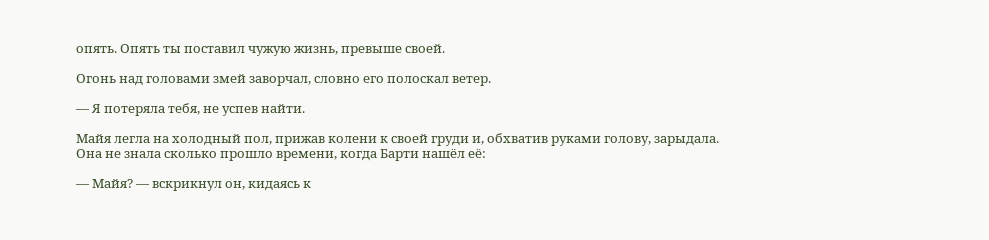опять. Опять ты поставил чужую жизнь, превыше своей.

Огонь над головами змей заворчал, словно его полоскал ветер.

— Я потеряла тебя, не успев найти.

Майя легла на холодный пол, прижав колени к своей груди и, обхватив руками голову, зарыдала. Она не знала сколько прошло времени, когда Барти нашёл её:

— Майя? — вскрикнул он, кидаясь к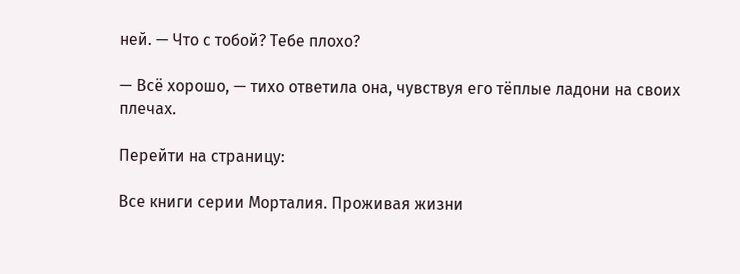ней. — Что с тобой? Тебе плохо?

— Всё хорошо, — тихо ответила она, чувствуя его тёплые ладони на своих плечах.

Перейти на страницу:

Все книги серии Морталия. Проживая жизни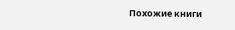Похожие книги